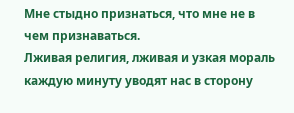Мне стыдно признаться, что мне не в чем признаваться.
Лживая религия, лживая и узкая мораль каждую минуту уводят нас в сторону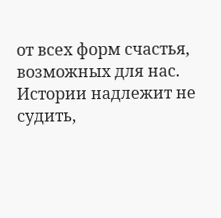от всех форм счастья, возможных для нас.
Истории надлежит не судить,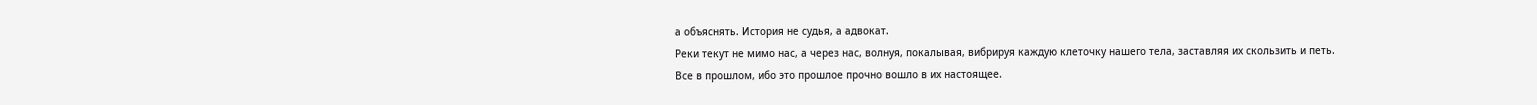а объяснять. История не судья, а адвокат.
Реки текут не мимо нас, а через нас, волнуя, покалывая, вибрируя каждую клеточку нашего тела, заставляя их скользить и петь.
Все в прошлом, ибо это прошлое прочно вошло в их настоящее.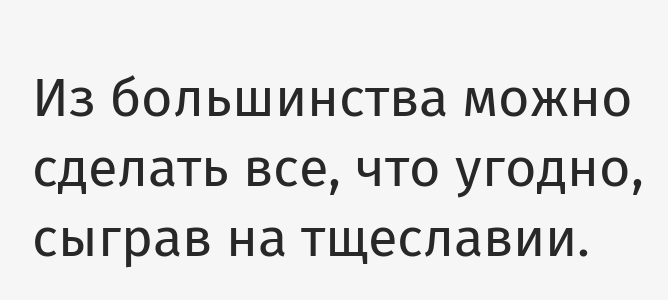Из большинства можно сделать все, что угодно, сыграв на тщеславии.